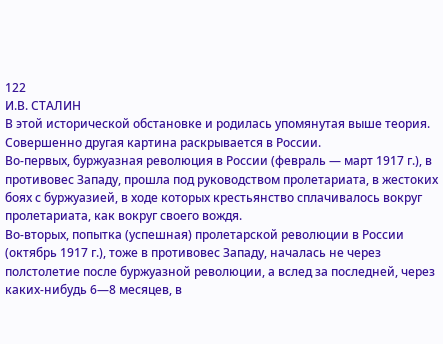122
И.В. СТАЛИН
В этой исторической обстановке и родилась упомянутая выше теория.
Совершенно другая картина раскрывается в России.
Во-первых, буржуазная революция в России (февраль — март 1917 г.), в противовес Западу, прошла под руководством пролетариата, в жестоких боях с буржуазией, в ходе которых крестьянство сплачивалось вокруг пролетариата, как вокруг своего вождя.
Во-вторых, попытка (успешная) пролетарской революции в России (октябрь 1917 г.), тоже в противовес Западу, началась не через полстолетие после буржуазной революции, а вслед за последней, через каких-нибудь 6—8 месяцев, в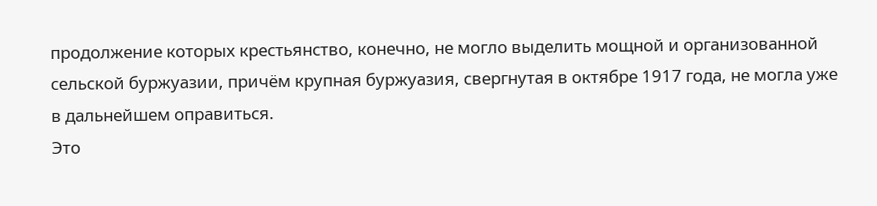продолжение которых крестьянство, конечно, не могло выделить мощной и организованной сельской буржуазии, причём крупная буржуазия, свергнутая в октябре 1917 года, не могла уже в дальнейшем оправиться.
Это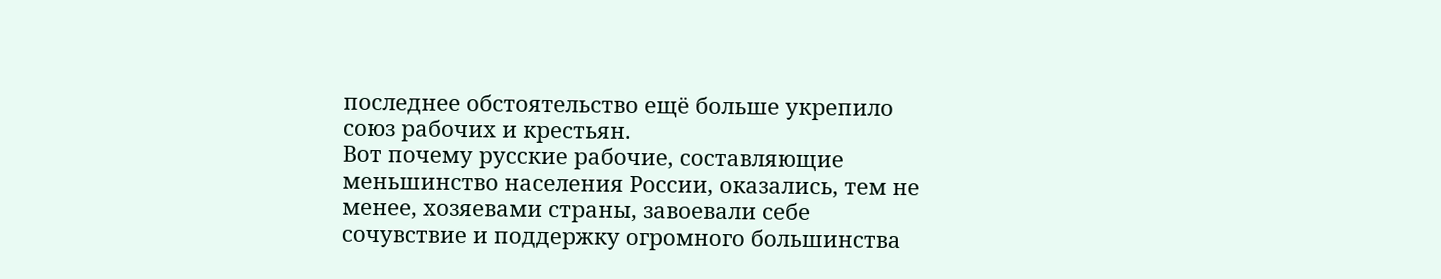последнее обстоятельство ещё больше укрепило союз рабочих и крестьян.
Вот почему русские рабочие, составляющие меньшинство населения России, оказались, тем не менее, хозяевами страны, завоевали себе сочувствие и поддержку огромного большинства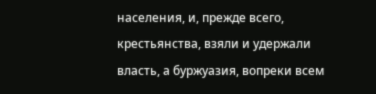населения, и, прежде всего, крестьянства, взяли и удержали власть, а буржуазия, вопреки всем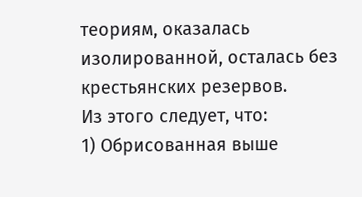теориям, оказалась изолированной, осталась без крестьянских резервов.
Из этого следует, что:
1) Обрисованная выше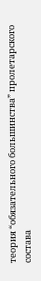теория “обязательного большинства” пролетарского состава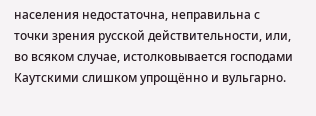населения недостаточна, неправильна с точки зрения русской действительности, или, во всяком случае, истолковывается господами Каутскими слишком упрощённо и вульгарно.